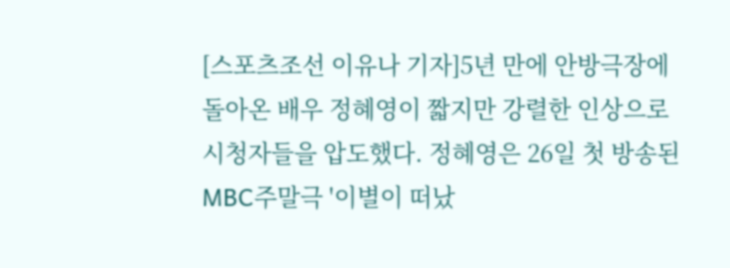[스포츠조선 이유나 기자]5년 만에 안방극장에 돌아온 배우 정혜영이 짧지만 강렬한 인상으로 시청자들을 압도했다. 정혜영은 26일 첫 방송된 MBC주말극 '이별이 떠났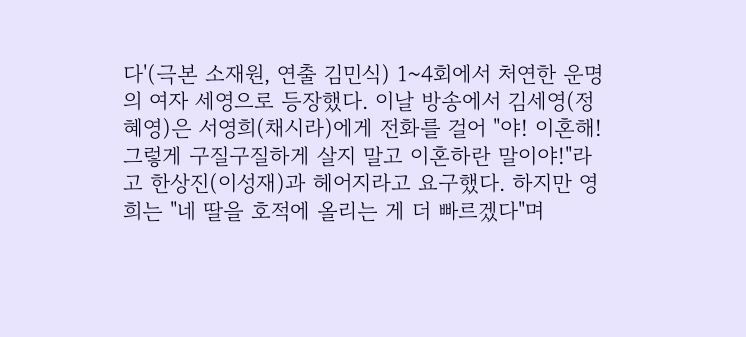다'(극본 소재원, 연출 김민식) 1~4회에서 처연한 운명의 여자 세영으로 등장했다. 이날 방송에서 김세영(정혜영)은 서영희(채시라)에게 전화를 걸어 "야! 이혼해! 그렇게 구질구질하게 살지 말고 이혼하란 말이야!"라고 한상진(이성재)과 헤어지라고 요구했다. 하지만 영희는 "네 딸을 호적에 올리는 게 더 빠르겠다"며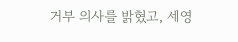거부 의사를 밝혔고, 세영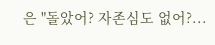은 "돌았어? 자존심도 없어?...